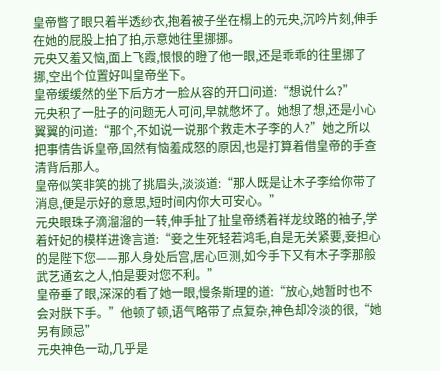皇帝瞥了眼只着半透纱衣,抱着被子坐在榻上的元央,沉吟片刻,伸手在她的屁股上拍了拍,示意她往里挪挪。
元央又羞又恼,面上飞霞,恨恨的瞪了他一眼,还是乖乖的往里挪了挪,空出个位置好叫皇帝坐下。
皇帝缓缓然的坐下后方才一脸从容的开口问道:“想说什么?”
元央积了一肚子的问题无人可问,早就憋坏了。她想了想,还是小心翼翼的问道:“那个,不如说一说那个救走木子李的人?”她之所以把事情告诉皇帝,固然有恼羞成怒的原因,也是打算着借皇帝的手查清背后那人。
皇帝似笑非笑的挑了挑眉头,淡淡道:“那人既是让木子李给你带了消息,便是示好的意思,短时间内你大可安心。”
元央眼珠子滴溜溜的一转,伸手扯了扯皇帝绣着祥龙纹路的袖子,学着奸妃的模样进谗言道:“妾之生死轻若鸿毛,自是无关紧要,妾担心的是陛下您——那人身处后宫,居心叵测,如今手下又有木子李那般武艺通玄之人,怕是要对您不利。”
皇帝垂了眼,深深的看了她一眼,慢条斯理的道:“放心,她暂时也不会对朕下手。”他顿了顿,语气略带了点复杂,神色却冷淡的很,“她另有顾忌”
元央神色一动,几乎是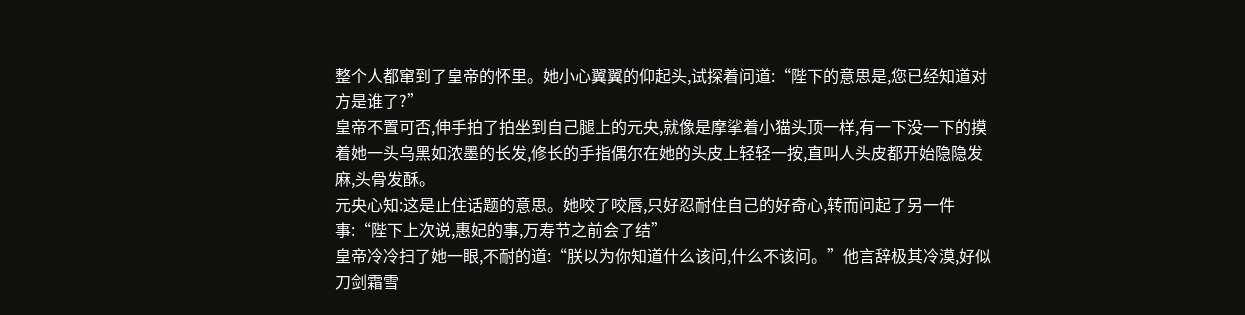整个人都窜到了皇帝的怀里。她小心翼翼的仰起头,试探着问道:“陛下的意思是,您已经知道对方是谁了?”
皇帝不置可否,伸手拍了拍坐到自己腿上的元央,就像是摩挲着小猫头顶一样,有一下没一下的摸着她一头乌黑如浓墨的长发,修长的手指偶尔在她的头皮上轻轻一按,直叫人头皮都开始隐隐发麻,头骨发酥。
元央心知:这是止住话题的意思。她咬了咬唇,只好忍耐住自己的好奇心,转而问起了另一件事:“陛下上次说,惠妃的事,万寿节之前会了结”
皇帝冷冷扫了她一眼,不耐的道:“朕以为你知道什么该问,什么不该问。”他言辞极其冷漠,好似刀剑霜雪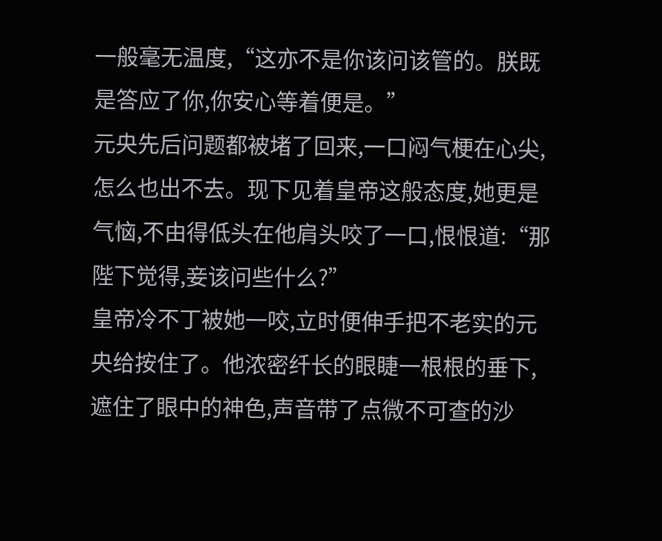一般毫无温度,“这亦不是你该问该管的。朕既是答应了你,你安心等着便是。”
元央先后问题都被堵了回来,一口闷气梗在心尖,怎么也出不去。现下见着皇帝这般态度,她更是气恼,不由得低头在他肩头咬了一口,恨恨道:“那陛下觉得,妾该问些什么?”
皇帝冷不丁被她一咬,立时便伸手把不老实的元央给按住了。他浓密纤长的眼睫一根根的垂下,遮住了眼中的神色,声音带了点微不可查的沙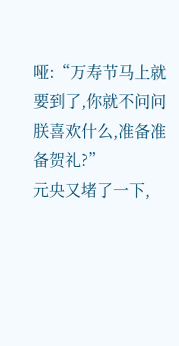哑:“万寿节马上就要到了,你就不问问朕喜欢什么,准备准备贺礼?”
元央又堵了一下,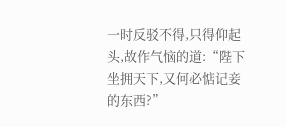一时反驳不得,只得仰起头,故作气恼的道:“陛下坐拥天下,又何必惦记妾的东西?”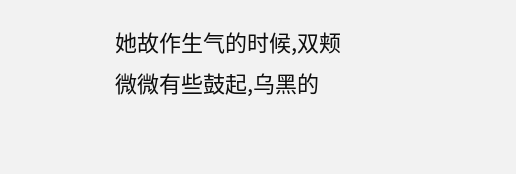她故作生气的时候,双颊微微有些鼓起,乌黑的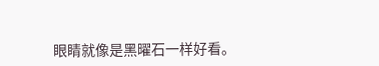眼睛就像是黑曜石一样好看。